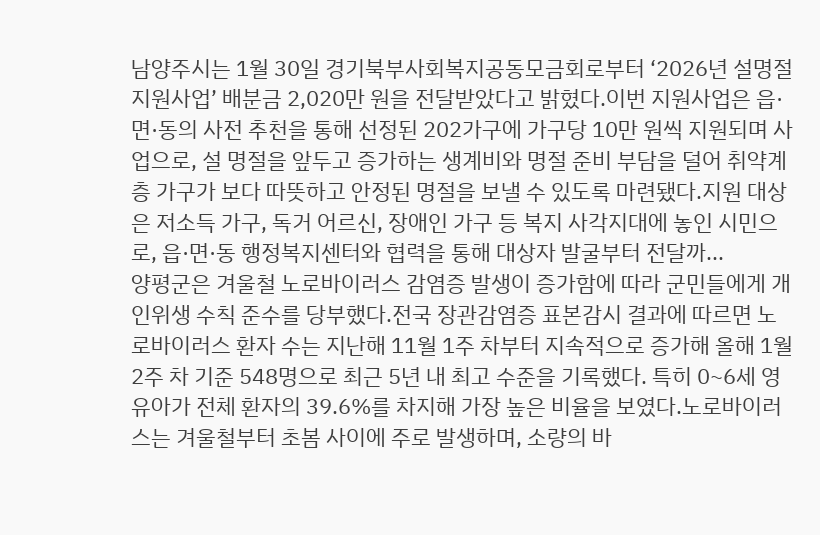남양주시는 1월 30일 경기북부사회복지공동모금회로부터 ‘2026년 설명절 지원사업’ 배분금 2,020만 원을 전달받았다고 밝혔다.이번 지원사업은 읍·면·동의 사전 추천을 통해 선정된 202가구에 가구당 10만 원씩 지원되며 사업으로, 설 명절을 앞두고 증가하는 생계비와 명절 준비 부담을 덜어 취약계층 가구가 보다 따뜻하고 안정된 명절을 보낼 수 있도록 마련됐다.지원 대상은 저소득 가구, 독거 어르신, 장애인 가구 등 복지 사각지대에 놓인 시민으로, 읍·면·동 행정복지센터와 협력을 통해 대상자 발굴부터 전달까...
양평군은 겨울철 노로바이러스 감염증 발생이 증가함에 따라 군민들에게 개인위생 수칙 준수를 당부했다.전국 장관감염증 표본감시 결과에 따르면 노로바이러스 환자 수는 지난해 11월 1주 차부터 지속적으로 증가해 올해 1월 2주 차 기준 548명으로 최근 5년 내 최고 수준을 기록했다. 특히 0~6세 영유아가 전체 환자의 39.6%를 차지해 가장 높은 비율을 보였다.노로바이러스는 겨울철부터 초봄 사이에 주로 발생하며, 소량의 바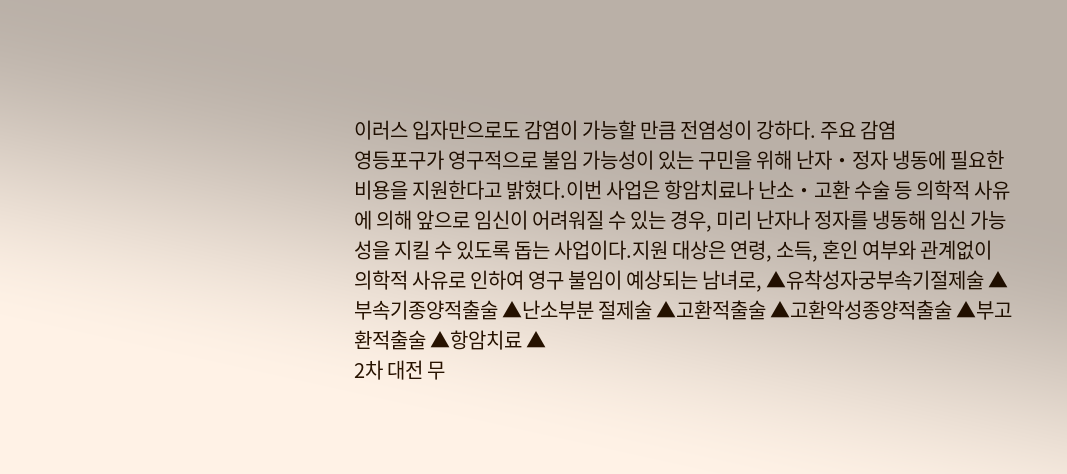이러스 입자만으로도 감염이 가능할 만큼 전염성이 강하다. 주요 감염
영등포구가 영구적으로 불임 가능성이 있는 구민을 위해 난자‧정자 냉동에 필요한 비용을 지원한다고 밝혔다.이번 사업은 항암치료나 난소‧고환 수술 등 의학적 사유에 의해 앞으로 임신이 어려워질 수 있는 경우, 미리 난자나 정자를 냉동해 임신 가능성을 지킬 수 있도록 돕는 사업이다.지원 대상은 연령, 소득, 혼인 여부와 관계없이 의학적 사유로 인하여 영구 불임이 예상되는 남녀로, ▲유착성자궁부속기절제술 ▲부속기종양적출술 ▲난소부분 절제술 ▲고환적출술 ▲고환악성종양적출술 ▲부고환적출술 ▲항암치료 ▲
2차 대전 무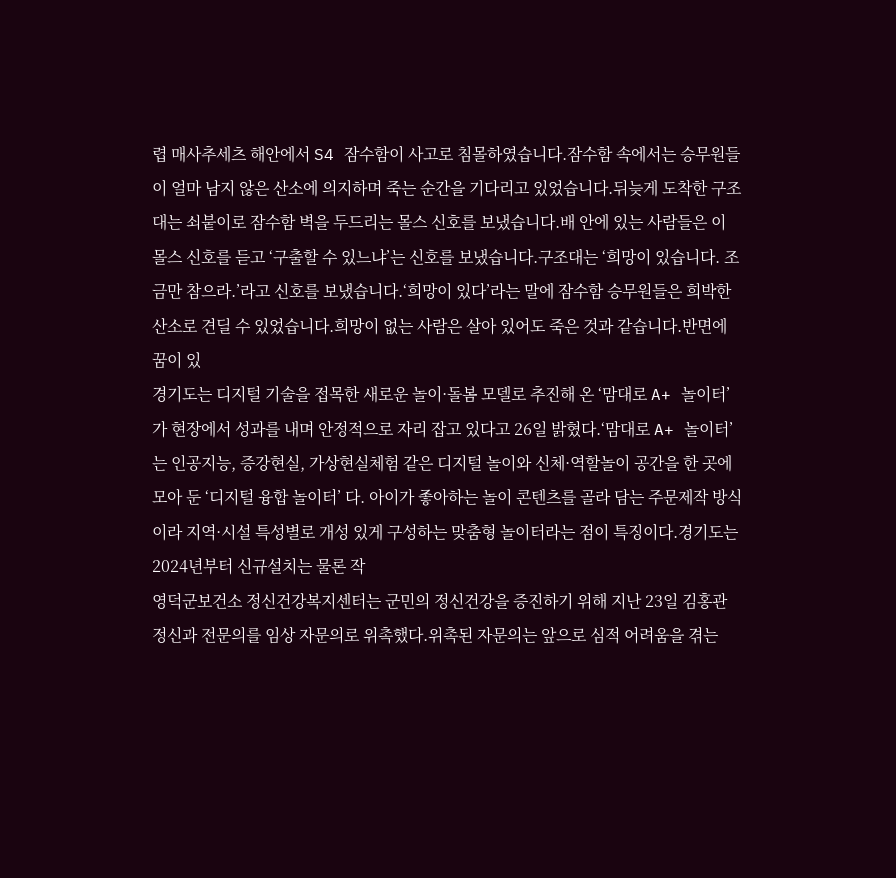렵 매사추세츠 해안에서 S4 잠수함이 사고로 침몰하였습니다.잠수함 속에서는 승무원들이 얼마 남지 않은 산소에 의지하며 죽는 순간을 기다리고 있었습니다.뒤늦게 도착한 구조대는 쇠붙이로 잠수함 벽을 두드리는 몰스 신호를 보냈습니다.배 안에 있는 사람들은 이 몰스 신호를 듣고 ‘구출할 수 있느냐’는 신호를 보냈습니다.구조대는 ‘희망이 있습니다. 조금만 참으라.’라고 신호를 보냈습니다.‘희망이 있다’라는 말에 잠수함 승무원들은 희박한 산소로 견딜 수 있었습니다.희망이 없는 사람은 살아 있어도 죽은 것과 같습니다.반면에 꿈이 있
경기도는 디지털 기술을 접목한 새로운 놀이·돌봄 모델로 추진해 온 ‘맘대로 A+ 놀이터’가 현장에서 성과를 내며 안정적으로 자리 잡고 있다고 26일 밝혔다.‘맘대로 A+ 놀이터’는 인공지능, 증강현실, 가상현실체험 같은 디지털 놀이와 신체·역할놀이 공간을 한 곳에 모아 둔 ‘디지털 융합 놀이터’ 다. 아이가 좋아하는 놀이 콘텐츠를 골라 담는 주문제작 방식이라 지역·시설 특성별로 개성 있게 구성하는 맞춤형 놀이터라는 점이 특징이다.경기도는 2024년부터 신규설치는 물론 작
영덕군보건소 정신건강복지센터는 군민의 정신건강을 증진하기 위해 지난 23일 김홍관 정신과 전문의를 임상 자문의로 위촉했다.위촉된 자문의는 앞으로 심적 어려움을 겪는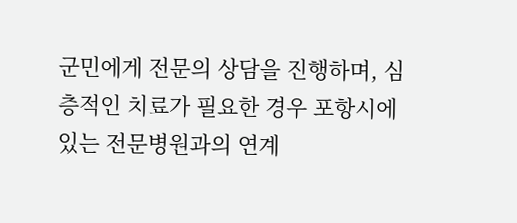군민에게 전문의 상담을 진행하며, 심층적인 치료가 필요한 경우 포항시에 있는 전문병원과의 연계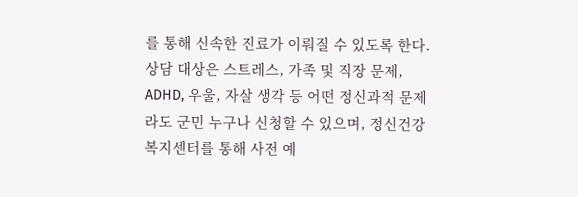를 통해 신속한 진료가 이뤄질 수 있도록 한다.상담 대상은 스트레스, 가족 및 직장 문제, ADHD, 우울, 자살 생각 등 어떤 정신과적 문제라도 군민 누구나 신청할 수 있으며, 정신건강복지센터를 통해 사전 예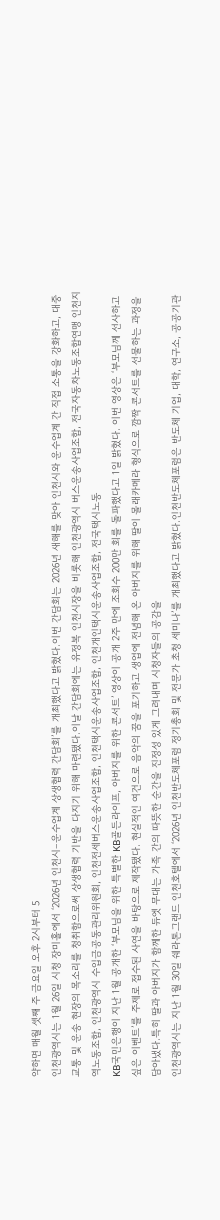약하면 매월 셋째 주 금요일 오후 2시부터 5
인천광역시는 1월 26일 시청 장미홀에서 ‘2026년 인천시–운수업계 상생협력 간담회’를 개최했다고 밝혔다.이번 간담회는 2026년 새해를 맞아 인천시와 운수업계 간 직접 소통을 강화하고, 대중교통 및 운송 현장의 목소리를 청취함으로써 상생협력 기반을 다지기 위해 마련됐다.이날 간담회에는 유정복 인천시장을 비롯해 인천광역시 버스운송사업조합, 전국자동차노동조합연맹 인천지역노동조합, 인천광역시 수입금공동관리위원회, 인천전세버스운송사업조합, 인천택시운송사업조합, 인천개인택시운송사업조합, 전국택시노동
KB국민은행이 지난 1월 공개한 ‘부모님을 위한 특별한 KB골든라이프, 아버지를 위한 콘서트’ 영상이 공개 2주 만에 조회수 200만 회를 돌파했다고 1일 밝혔다. 이번 영상은 ‘부모님께 선사하고 싶은 이벤트’를 주제로 접수된 사연을 바탕으로 제작됐다. 현실적인 여건으로 음악의 꿈을 포기하고 생업에 전념해 온 아버지를 위해 딸이 몰래카메라 형식으로 깜짝 콘서트를 선물하는 과정을 담아냈다.특히 딸과 아버지가 함께한 듀엣 무대는 가족 간의 따뜻한 순간을 진정성 있게 그려내며 시청자들의 공감을
인천광역시는 지난 1월 30일 쉐라톤그랜드 인천호텔에서 ‘2026년 인천반도체포럼 정기총회 및 전문가 초청 세미나’를 개최했다고 밝혔다.인천반도체포럼은 반도체 기업, 대학, 연구소, 공공기관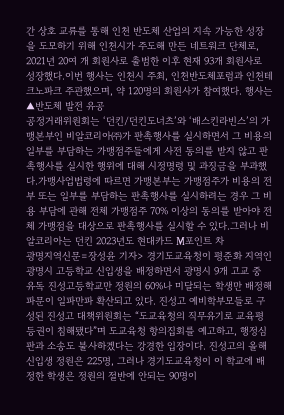간 상호 교류를 통해 인천 반도체 산업의 지속 가능한 성장을 도모하기 위해 인천시가 주도해 만든 네트워크 단체로, 2021년 20여 개 회원사로 출범한 이후 현재 93개 회원사로 성장했다.이번 행사는 인천시 주최, 인천반도체포럼과 인천테크노파크 주관했으며, 약 120명의 회원사가 참여했다. 행사는 ▲반도체 발전 유공
공정거래위원회는 ‘던킨/던킨도너츠’와 ‘배스킨라빈스’의 가맹본부인 비알코리아㈜가 판촉행사를 실시하면서 그 비용의 일부를 부담하는 가맹점주들에게 사전 동의를 받지 않고 판촉행사를 실시한 행위에 대해 시정명령 및 과징금을 부과했다.가맹사업법령에 따르면 가맹본부는 가맹점주가 비용의 전부 또는 일부를 부담하는 판촉행사를 실시하려는 경우 그 비용 부담에 관해 전체 가맹점주 70% 이상의 동의를 받아야 전체 가맹점을 대상으로 판촉행사를 실시할 수 있다.그러나 비알코리아는 던킨 2023년도 현대카드 M포인트 차
광명지역신문=장성윤 기자> 경기도교육청이 평준화 지역인 광명시 고등학교 신입생을 배정하면서 광명시 9개 고교 중 유독 진성고등학교만 정원의 60%나 미달되는 학생만 배정해 파문이 일파만파 확산되고 있다. 진성고 예비학부모들로 구성된 진성고 대책위원회는 “도교육청의 직무유기로 교육평등권이 침해됐다”며 도교육청 항의집회를 예고하고, 행정심판과 소송도 불사하겠다는 강경한 입장이다. 진성고의 올해 신입생 정원은 225명, 그러나 경기도교육청이 이 학교에 배정한 학생은 정원의 절반에 안되는 90명이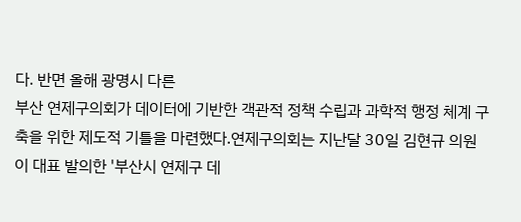다. 반면 올해 광명시 다른
부산 연제구의회가 데이터에 기반한 객관적 정책 수립과 과학적 행정 체계 구축을 위한 제도적 기틀을 마련했다.연제구의회는 지난달 30일 김현규 의원이 대표 발의한 '부산시 연제구 데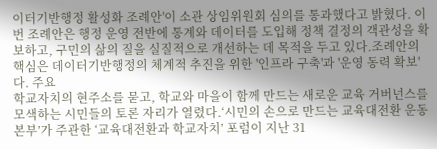이터기반행정 활성화 조례안'이 소관 상임위원회 심의를 통과했다고 밝혔다. 이번 조례안은 행정 운영 전반에 통계와 데이터를 도입해 정책 결정의 객관성을 확보하고, 구민의 삶의 질을 실질적으로 개선하는 데 목적을 두고 있다.조례안의 핵심은 데이터기반행정의 체계적 추진을 위한 '인프라 구축'과 '운영 동력 확보'다. 주요
학교자치의 현주소를 묻고, 학교와 마을이 함께 만드는 새로운 교육 거버넌스를 모색하는 시민들의 토론 자리가 열렸다.‘시민의 손으로 만드는 교육대전환 운동본부’가 주관한 ‘교육대전환과 학교자치’ 포럼이 지난 31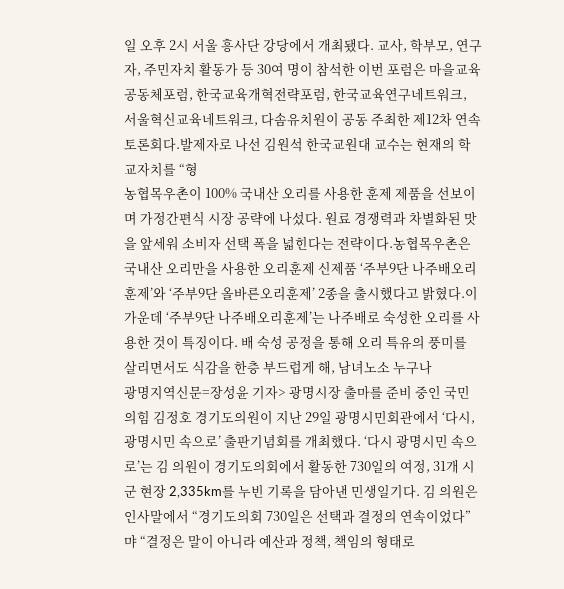일 오후 2시 서울 흥사단 강당에서 개최됐다. 교사, 학부모, 연구자, 주민자치 활동가 등 30여 명이 참석한 이번 포럼은 마을교육공동체포럼, 한국교육개혁전략포럼, 한국교육연구네트워크, 서울혁신교육네트워크, 다솜유치원이 공동 주최한 제12차 연속 토론회다.발제자로 나선 김원석 한국교원대 교수는 현재의 학교자치를 “형
농협목우촌이 100% 국내산 오리를 사용한 훈제 제품을 선보이며 가정간편식 시장 공략에 나섰다. 원료 경쟁력과 차별화된 맛을 앞세워 소비자 선택 폭을 넓힌다는 전략이다.농협목우촌은 국내산 오리만을 사용한 오리훈제 신제품 ‘주부9단 나주배오리훈제’와 ‘주부9단 올바른오리훈제’ 2종을 출시했다고 밝혔다.이 가운데 ‘주부9단 나주배오리훈제’는 나주배로 숙성한 오리를 사용한 것이 특징이다. 배 숙성 공정을 통해 오리 특유의 풍미를 살리면서도 식감을 한층 부드럽게 해, 남녀노소 누구나
광명지역신문=장성윤 기자> 광명시장 출마를 준비 중인 국민의힘 김정호 경기도의원이 지난 29일 광명시민회관에서 ‘다시, 광명시민 속으로’ 출판기념회를 개최했다. ‘다시 광명시민 속으로’는 김 의원이 경기도의회에서 활동한 730일의 여정, 31개 시군 현장 2,335km를 누빈 기록을 담아낸 민생일기다. 김 의원은 인사말에서 “경기도의회 730일은 선택과 결정의 연속이었다”먀 “결정은 말이 아니라 예산과 정책, 책임의 형태로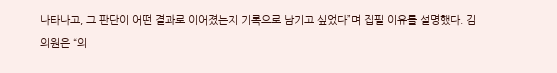나타나고, 그 판단이 어떤 결과로 이어졌는지 기록으로 남기고 싶었다”며 집필 이유를 설명했다. 김 의원은 “의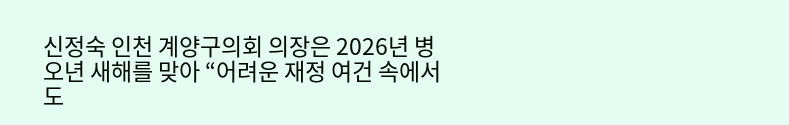신정숙 인천 계양구의회 의장은 2026년 병오년 새해를 맞아 “어려운 재정 여건 속에서도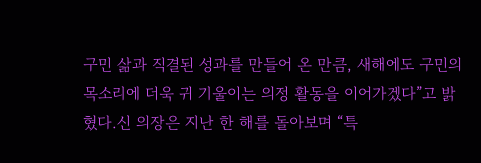구민 삶과 직결된 성과를 만들어 온 만큼, 새해에도 구민의 목소리에 더욱 귀 기울이는 의정 활동을 이어가겠다”고 밝혔다.신 의장은 지난 한 해를 돌아보며 “특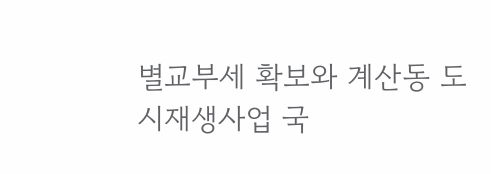별교부세 확보와 계산동 도시재생사업 국